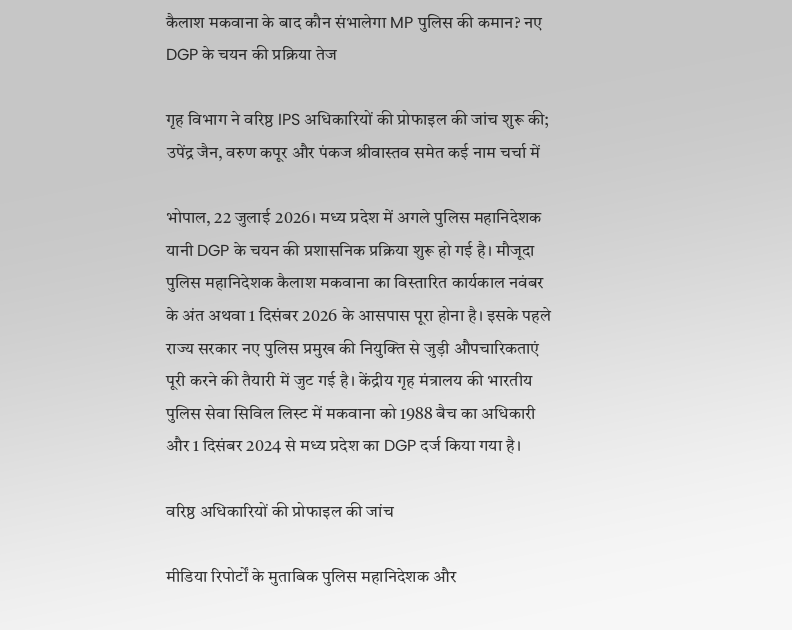कैलाश मकवाना के बाद कौन संभालेगा MP पुलिस की कमान? नए DGP के चयन की प्रक्रिया तेज

गृह विभाग ने वरिष्ठ IPS अधिकारियों की प्रोफाइल की जांच शुरू की; उपेंद्र जैन, वरुण कपूर और पंकज श्रीवास्तव समेत कई नाम चर्चा में

भोपाल, 22 जुलाई 2026। मध्य प्रदेश में अगले पुलिस महानिदेशक यानी DGP के चयन की प्रशासनिक प्रक्रिया शुरू हो गई है। मौजूदा पुलिस महानिदेशक कैलाश मकवाना का विस्तारित कार्यकाल नवंबर के अंत अथवा 1 दिसंबर 2026 के आसपास पूरा होना है। इसके पहले राज्य सरकार नए पुलिस प्रमुख की नियुक्ति से जुड़ी औपचारिकताएं पूरी करने की तैयारी में जुट गई है। केंद्रीय गृह मंत्रालय की भारतीय पुलिस सेवा सिविल लिस्ट में मकवाना को 1988 बैच का अधिकारी और 1 दिसंबर 2024 से मध्य प्रदेश का DGP दर्ज किया गया है।

वरिष्ठ अधिकारियों की प्रोफाइल की जांच

मीडिया रिपोर्टों के मुताबिक पुलिस महानिदेशक और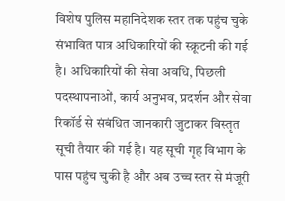विशेष पुलिस महानिदेशक स्तर तक पहुंच चुके संभावित पात्र अधिकारियों की स्क्रूटनी की गई है। अधिकारियों की सेवा अवधि, पिछली पदस्थापनाओं, कार्य अनुभव, प्रदर्शन और सेवा रिकॉर्ड से संबंधित जानकारी जुटाकर विस्तृत सूची तैयार की गई है। यह सूची गृह विभाग के पास पहुंच चुकी है और अब उच्च स्तर से मंजूरी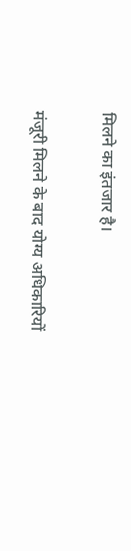मिलने का इंतजार है।

मंजूरी मिलने के बाद योग्य अधिकारियों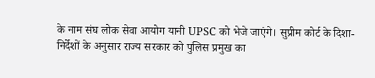के नाम संघ लोक सेवा आयोग यानी UPSC को भेजे जाएंगे। सुप्रीम कोर्ट के दिशा-निर्देशों के अनुसार राज्य सरकार को पुलिस प्रमुख का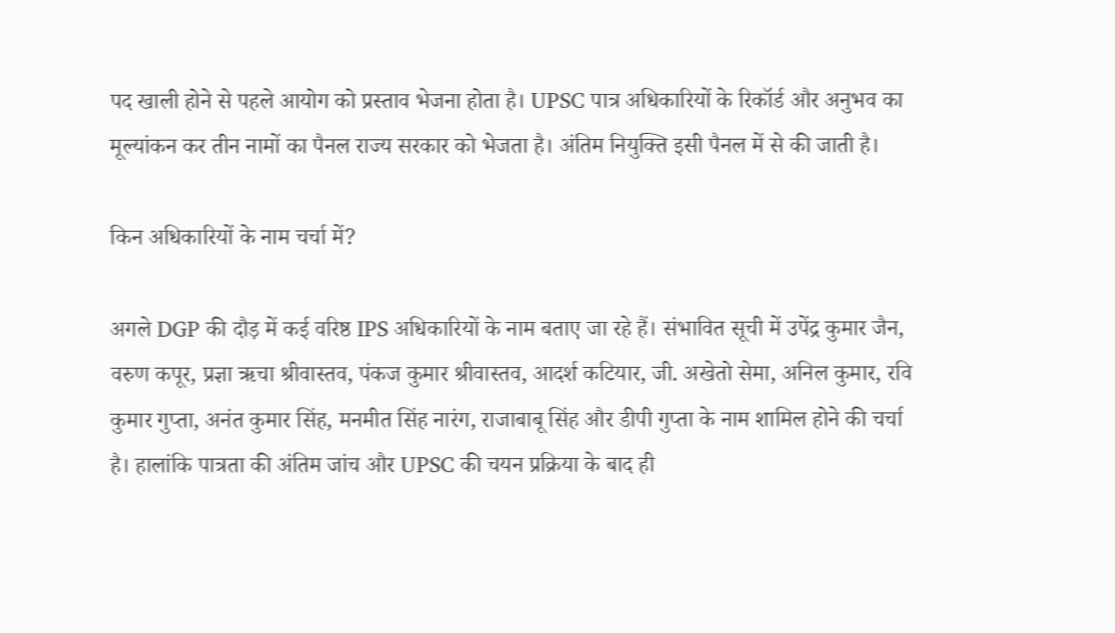पद खाली होने से पहले आयोग को प्रस्ताव भेजना होता है। UPSC पात्र अधिकारियों के रिकॉर्ड और अनुभव का मूल्यांकन कर तीन नामों का पैनल राज्य सरकार को भेजता है। अंतिम नियुक्ति इसी पैनल में से की जाती है।

किन अधिकारियों के नाम चर्चा में?

अगले DGP की दौड़ में कई वरिष्ठ IPS अधिकारियों के नाम बताए जा रहे हैं। संभावित सूची में उपेंद्र कुमार जैन, वरुण कपूर, प्रज्ञा ऋचा श्रीवास्तव, पंकज कुमार श्रीवास्तव, आदर्श कटियार, जी. अखेतो सेमा, अनिल कुमार, रवि कुमार गुप्ता, अनंत कुमार सिंह, मनमीत सिंह नारंग, राजाबाबू सिंह और डीपी गुप्ता के नाम शामिल होने की चर्चा है। हालांकि पात्रता की अंतिम जांच और UPSC की चयन प्रक्रिया के बाद ही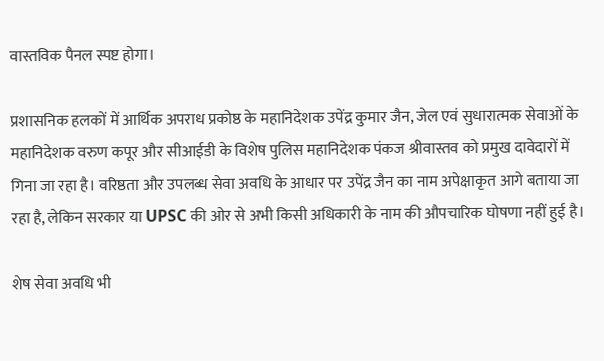वास्तविक पैनल स्पष्ट होगा।

प्रशासनिक हलकों में आर्थिक अपराध प्रकोष्ठ के महानिदेशक उपेंद्र कुमार जैन, जेल एवं सुधारात्मक सेवाओं के महानिदेशक वरुण कपूर और सीआईडी के विशेष पुलिस महानिदेशक पंकज श्रीवास्तव को प्रमुख दावेदारों में गिना जा रहा है। वरिष्ठता और उपलब्ध सेवा अवधि के आधार पर उपेंद्र जैन का नाम अपेक्षाकृत आगे बताया जा रहा है, लेकिन सरकार या UPSC की ओर से अभी किसी अधिकारी के नाम की औपचारिक घोषणा नहीं हुई है।

शेष सेवा अवधि भी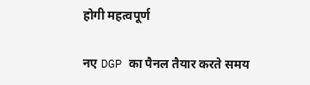होगी महत्वपूर्ण

नए DGP का पैनल तैयार करते समय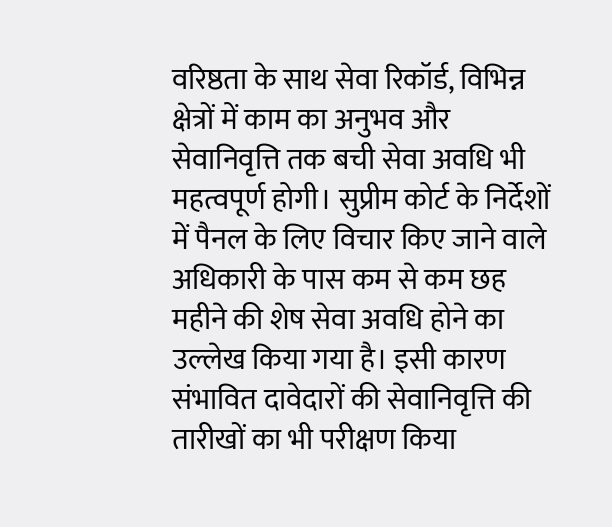वरिष्ठता के साथ सेवा रिकॉर्ड, विभिन्न क्षेत्रों में काम का अनुभव और सेवानिवृत्ति तक बची सेवा अवधि भी महत्वपूर्ण होगी। सुप्रीम कोर्ट के निर्देशों में पैनल के लिए विचार किए जाने वाले अधिकारी के पास कम से कम छह महीने की शेष सेवा अवधि होने का उल्लेख किया गया है। इसी कारण संभावित दावेदारों की सेवानिवृत्ति की तारीखों का भी परीक्षण किया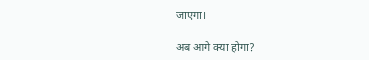जाएगा।

अब आगे क्या होगा?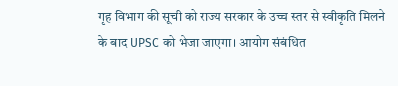गृह विभाग की सूची को राज्य सरकार के उच्च स्तर से स्वीकृति मिलने के बाद UPSC को भेजा जाएगा। आयोग संबंधित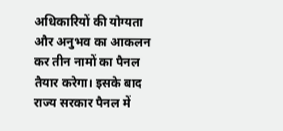अधिकारियों की योग्यता और अनुभव का आकलन कर तीन नामों का पैनल तैयार करेगा। इसके बाद राज्य सरकार पैनल में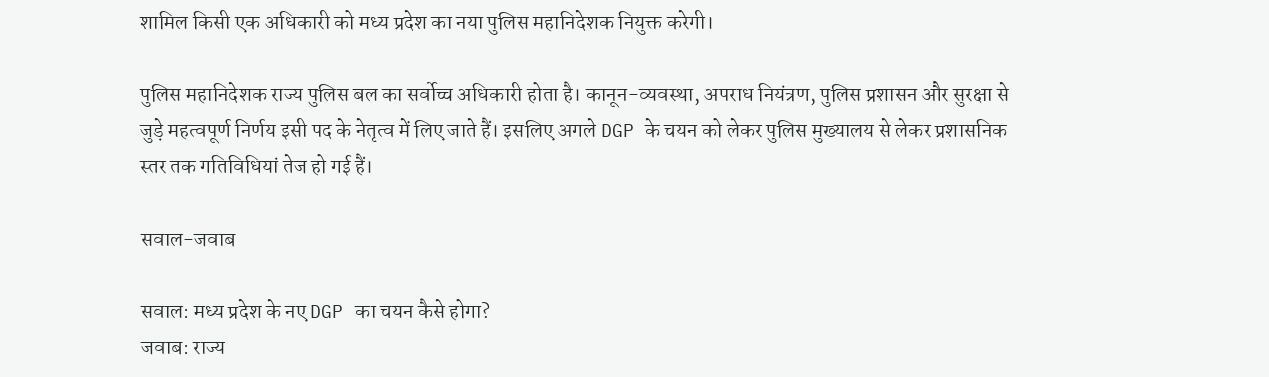शामिल किसी एक अधिकारी को मध्य प्रदेश का नया पुलिस महानिदेशक नियुक्त करेगी।

पुलिस महानिदेशक राज्य पुलिस बल का सर्वोच्च अधिकारी होता है। कानून-व्यवस्था, अपराध नियंत्रण, पुलिस प्रशासन और सुरक्षा से जुड़े महत्वपूर्ण निर्णय इसी पद के नेतृत्व में लिए जाते हैं। इसलिए अगले DGP के चयन को लेकर पुलिस मुख्यालय से लेकर प्रशासनिक स्तर तक गतिविधियां तेज हो गई हैं।

सवाल-जवाब

सवाल: मध्य प्रदेश के नए DGP का चयन कैसे होगा?
जवाब: राज्य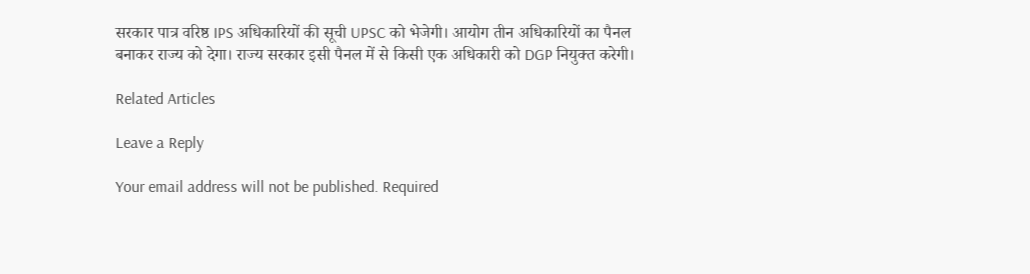सरकार पात्र वरिष्ठ IPS अधिकारियों की सूची UPSC को भेजेगी। आयोग तीन अधिकारियों का पैनल बनाकर राज्य को देगा। राज्य सरकार इसी पैनल में से किसी एक अधिकारी को DGP नियुक्त करेगी।

Related Articles

Leave a Reply

Your email address will not be published. Required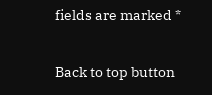fields are marked *

Back to top button